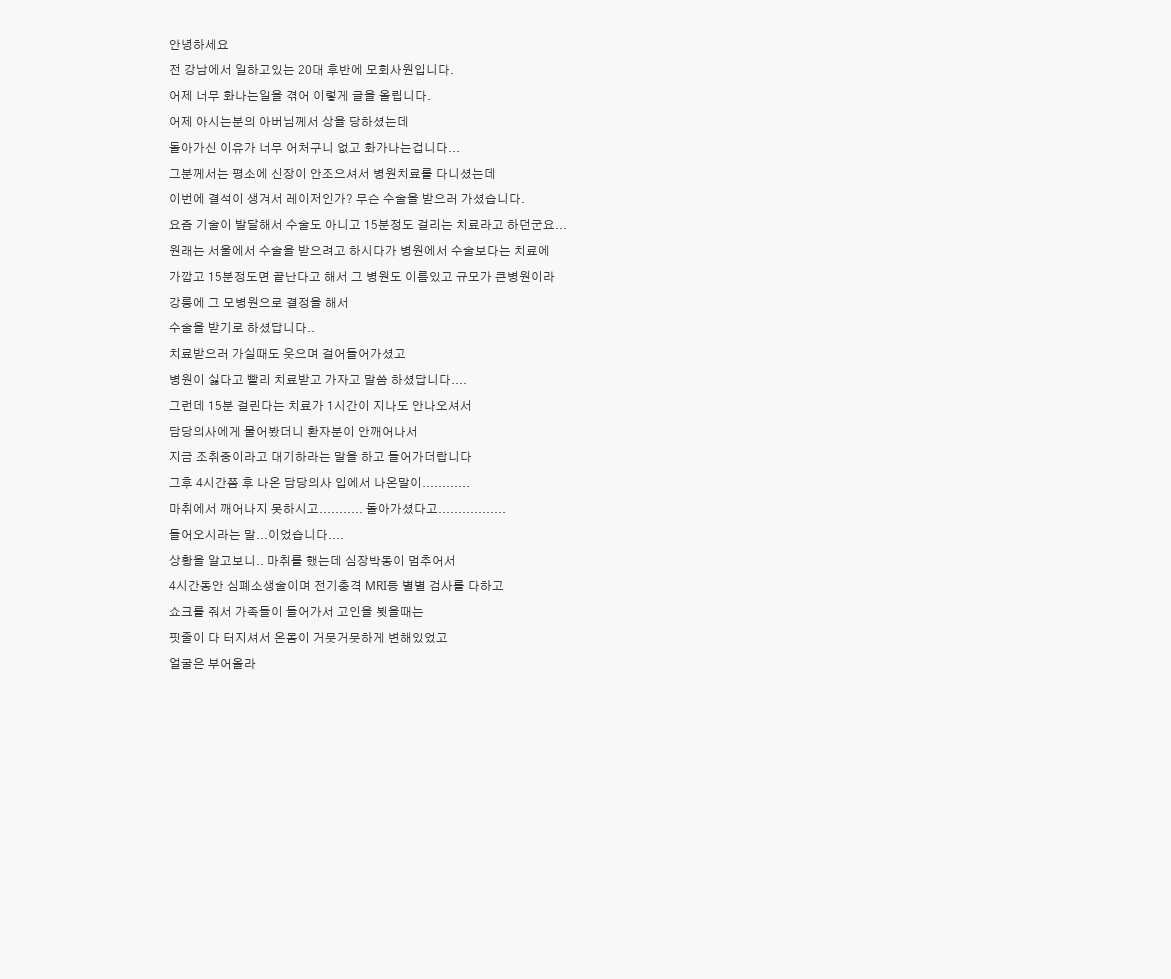안녕하세요
전 강남에서 일하고있는 20대 후반에 모회사원입니다.
어제 너무 화나는일을 겪어 이렇게 글을 올립니다.
어제 아시는분의 아버님께서 상을 당하셨는데
돌아가신 이유가 너무 어처구니 없고 화가나는겁니다...
그분께서는 평소에 신장이 안조으셔서 병원치료를 다니셨는데
이번에 결석이 생겨서 레이저인가? 무슨 수술을 받으러 가셨습니다.
요즘 기술이 발달해서 수술도 아니고 15분정도 걸리는 치료라고 하던군요...
원래는 서울에서 수술을 받으려고 하시다가 병원에서 수술보다는 치료에
가깝고 15분정도면 끝난다고 해서 그 병원도 이름있고 규모가 큰병원이라
강릉에 그 모병원으로 결정을 해서
수술을 받기로 하셨답니다..
치료받으러 가실때도 웃으며 걸어들어가셨고
병원이 싫다고 빨리 치료받고 가자고 말씀 하셨답니다....
그런데 15분 걸린다는 치료가 1시간이 지나도 안나오셔서
담당의사에게 물어봤더니 환자분이 안깨어나서
지금 조취중이라고 대기하라는 말을 하고 들어가더랍니다
그후 4시간쯤 후 나온 담당의사 입에서 나온말이............
마취에서 깨어나지 못하시고........... 돌아가셨다고.................
들어오시라는 말...이었습니다....
상황을 알고보니.. 마취를 했는데 심장박동이 멈추어서
4시간동안 심폐소생술이며 전기충격 MRI등 별별 검사를 다하고
쇼크를 줘서 가족들이 들어가서 고인을 뵛을때는
핏줄이 다 터지셔서 온몸이 거뭇거뭇하게 변해있었고
얼굴은 부어올라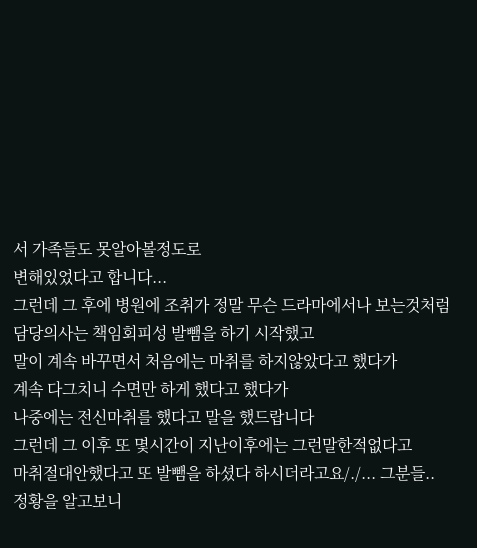서 가족들도 못알아볼정도로
변해있었다고 합니다...
그런데 그 후에 병원에 조취가 정말 무슨 드라마에서나 보는것처럼
담당의사는 책임회피성 발뺌을 하기 시작했고
말이 계속 바꾸면서 처음에는 마취를 하지않았다고 했다가
계속 다그치니 수면만 하게 했다고 했다가
나중에는 전신마취를 했다고 말을 했드랍니다
그런데 그 이후 또 몇시간이 지난이후에는 그런말한적없다고
마취절대안했다고 또 발뺌을 하셨다 하시더라고요/./... 그분들..
정황을 알고보니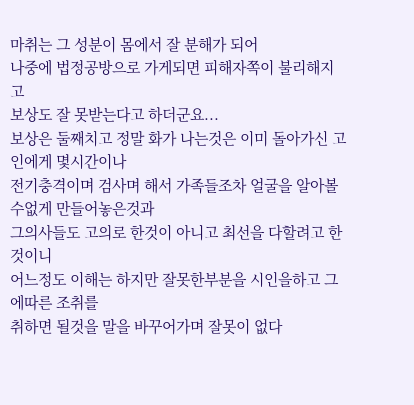마취는 그 성분이 몸에서 잘 분해가 되어
나중에 법정공방으로 가게되면 피해자쪽이 불리해지고
보상도 잘 못받는다고 하더군요...
보상은 둘째치고 정말 화가 나는것은 이미 돌아가신 고인에게 몇시간이나
전기충격이며 검사며 해서 가족들조차 얼굴을 알아볼수없게 만들어놓은것과
그의사들도 고의로 한것이 아니고 최선을 다할려고 한것이니
어느정도 이해는 하지만 잘못한부분을 시인을하고 그에따른 조취를
취하면 될것을 말을 바꾸어가며 잘못이 없다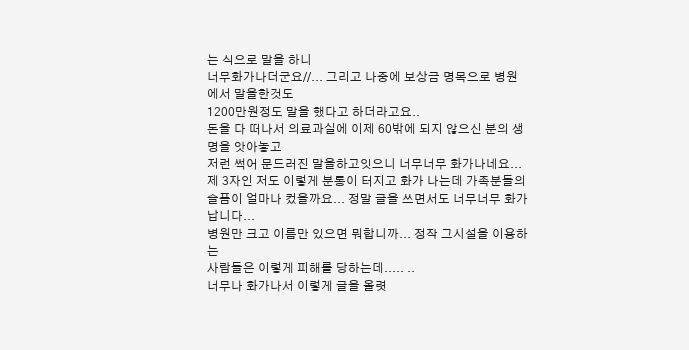는 식으로 말을 하니
너무화가나더군요//... 그리고 나중에 보상금 명목으로 병원에서 말을한것도
1200만원정도 말을 했다고 하더라고요..
돈을 다 떠나서 의료과실에 이제 60밖에 되지 않으신 분의 생명을 앗아놓고
저런 썩어 문드러진 말을하고잇으니 너무너무 화가나네요...
제 3자인 저도 이렇게 분통이 터지고 화가 나는데 가족분들의
슬픔이 얼마나 컸을까요... 정말 글을 쓰면서도 너무너무 화가 납니다...
병원만 크고 이름만 있으면 뭐합니까... 정작 그시설을 이용하는
사람들은 이렇게 피해를 당하는데..... ..
너무나 화가나서 이렇게 글을 올렷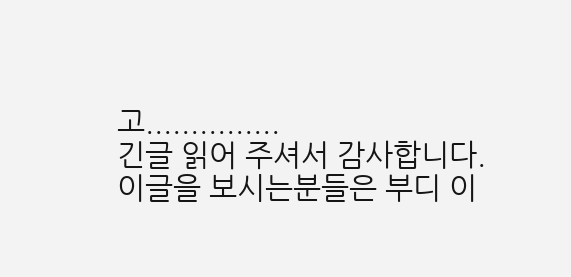고...............
긴글 읽어 주셔서 감사합니다.
이글을 보시는분들은 부디 이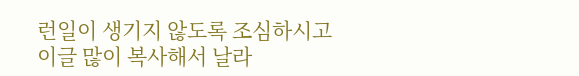런일이 생기지 않도록 조심하시고
이글 많이 복사해서 날라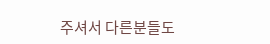주셔서 다른분들도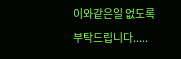이와같은일 없도록
부탁드립니다.....